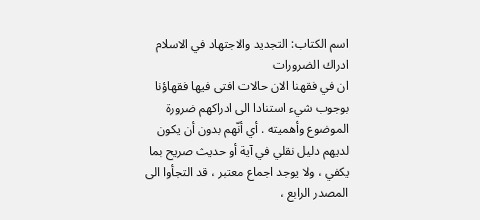اسم الكتاب: التجديد والاجتهاد في الاسلام
ادراك الضرورات
ان في فقهنا الان حالات افتى فيها فقهاؤنا بوجوب شيء استنادا الى ادراكهم ضرورة الموضوع وأهميته . أي أنّهم بدون أن يكون لديهم دليل نقلي في آية أو حديث صريح بما يكفي ، ولا يوجد اجماع معتبر ، قد التجأوا الى المصدر الرابع ،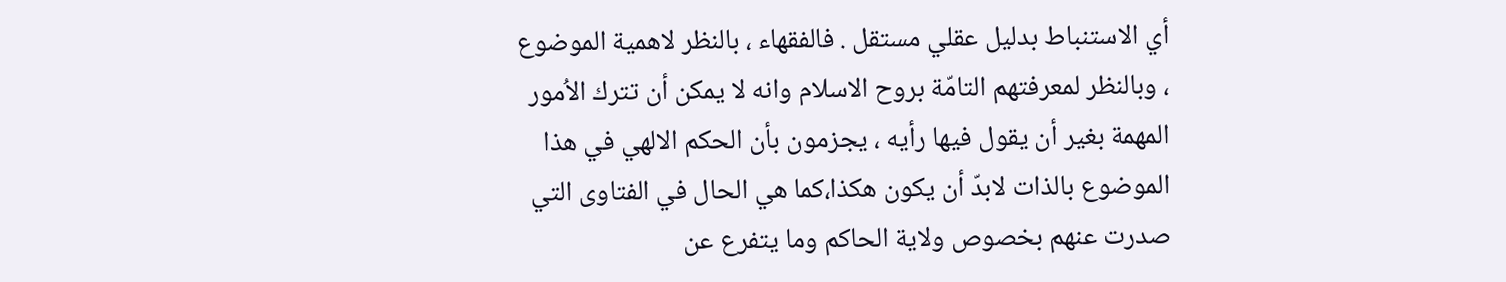أي الاستنباط بدليل عقلي مستقل . فالفقهاء ، بالنظر لاهمية الموضوع ، وبالنظر لمعرفتهم التامّة بروح الاسلام وانه لا يمكن أن تترك الاُمور المهمة بغير أن يقول فيها رأيه ، يجزمون بأن الحكم الالهي في هذا الموضوع بالذات لابدّ أن يكون هكذا،كما هي الحال في الفتاوى التي صدرت عنهم بخصوص ولاية الحاكم وما يتفرع عن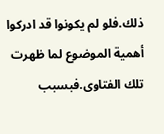ذلك.فلو لم يكونوا قد ادركوا أهمية الموضوع لما ظهرت تلك الفتاوى.فبسبب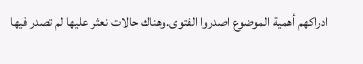ادراكهم أهمية الموضوع اصدروا الفتوى.وهناك حالات نعثر عليها لم تصدر فيها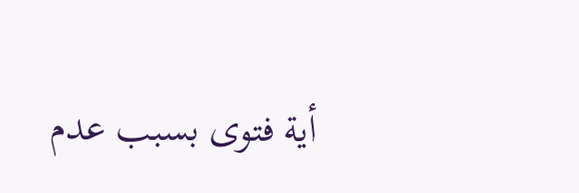أية فتوى بسبب عدم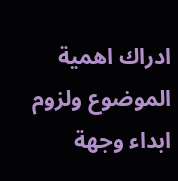ادراك اهمية الموضوع ولزوم ابداء وجهة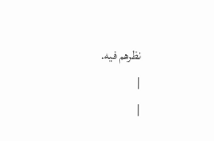نظرهم فيه.
|
|